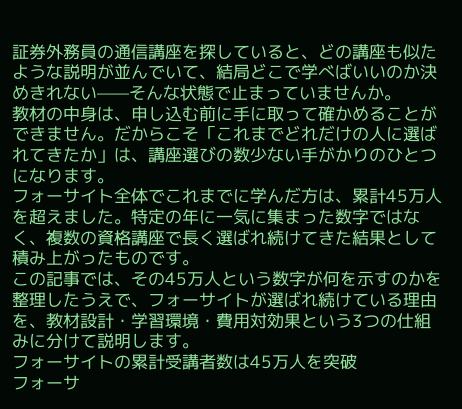証券外務員の通信講座を探していると、どの講座も似たような説明が並んでいて、結局どこで学べばいいのか決めきれない——そんな状態で止まっていませんか。
教材の中身は、申し込む前に手に取って確かめることができません。だからこそ「これまでどれだけの人に選ばれてきたか」は、講座選びの数少ない手がかりのひとつになります。
フォーサイト全体でこれまでに学んだ方は、累計45万人を超えました。特定の年に一気に集まった数字ではなく、複数の資格講座で長く選ばれ続けてきた結果として積み上がったものです。
この記事では、その45万人という数字が何を示すのかを整理したうえで、フォーサイトが選ばれ続けている理由を、教材設計・学習環境・費用対効果という3つの仕組みに分けて説明します。
フォーサイトの累計受講者数は45万人を突破
フォーサ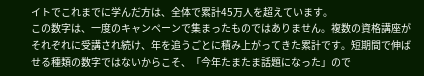イトでこれまでに学んだ方は、全体で累計45万人を超えています。
この数字は、一度のキャンペーンで集まったものではありません。複数の資格講座がそれぞれに受講され続け、年を追うごとに積み上がってきた累計です。短期間で伸ばせる種類の数字ではないからこそ、「今年たまたま話題になった」ので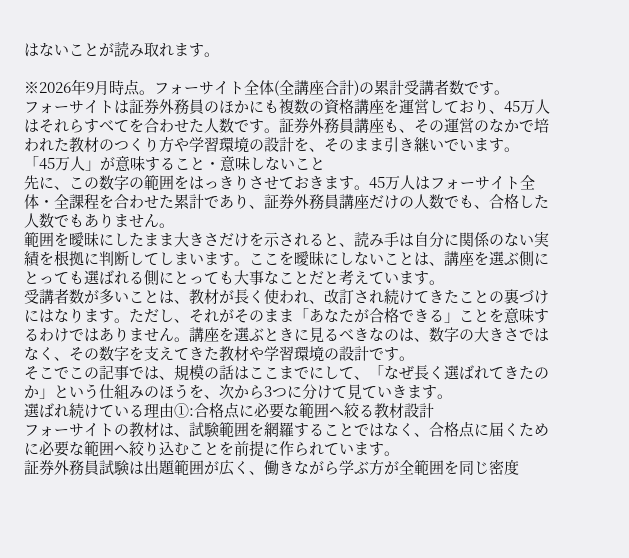はないことが読み取れます。

※2026年9月時点。フォーサイト全体(全講座合計)の累計受講者数です。
フォーサイトは証券外務員のほかにも複数の資格講座を運営しており、45万人はそれらすべてを合わせた人数です。証券外務員講座も、その運営のなかで培われた教材のつくり方や学習環境の設計を、そのまま引き継いでいます。
「45万人」が意味すること・意味しないこと
先に、この数字の範囲をはっきりさせておきます。45万人はフォーサイト全体・全課程を合わせた累計であり、証券外務員講座だけの人数でも、合格した人数でもありません。
範囲を曖昧にしたまま大きさだけを示されると、読み手は自分に関係のない実績を根拠に判断してしまいます。ここを曖昧にしないことは、講座を選ぶ側にとっても選ばれる側にとっても大事なことだと考えています。
受講者数が多いことは、教材が長く使われ、改訂され続けてきたことの裏づけにはなります。ただし、それがそのまま「あなたが合格できる」ことを意味するわけではありません。講座を選ぶときに見るべきなのは、数字の大きさではなく、その数字を支えてきた教材や学習環境の設計です。
そこでこの記事では、規模の話はここまでにして、「なぜ長く選ばれてきたのか」という仕組みのほうを、次から3つに分けて見ていきます。
選ばれ続けている理由①:合格点に必要な範囲へ絞る教材設計
フォーサイトの教材は、試験範囲を網羅することではなく、合格点に届くために必要な範囲へ絞り込むことを前提に作られています。
証券外務員試験は出題範囲が広く、働きながら学ぶ方が全範囲を同じ密度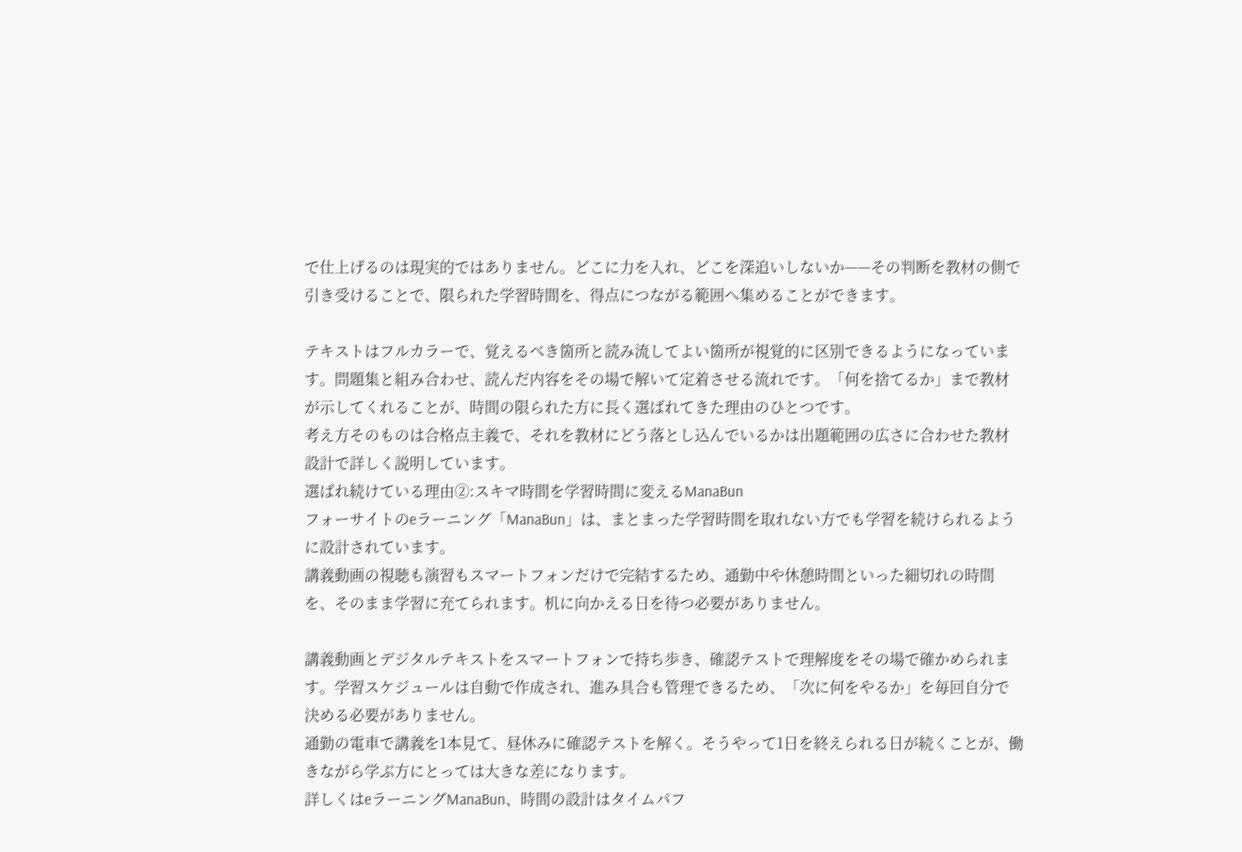で仕上げるのは現実的ではありません。どこに力を入れ、どこを深追いしないか——その判断を教材の側で引き受けることで、限られた学習時間を、得点につながる範囲へ集めることができます。

テキストはフルカラーで、覚えるべき箇所と読み流してよい箇所が視覚的に区別できるようになっています。問題集と組み合わせ、読んだ内容をその場で解いて定着させる流れです。「何を捨てるか」まで教材が示してくれることが、時間の限られた方に長く選ばれてきた理由のひとつです。
考え方そのものは合格点主義で、それを教材にどう落とし込んでいるかは出題範囲の広さに合わせた教材設計で詳しく説明しています。
選ばれ続けている理由②:スキマ時間を学習時間に変えるManaBun
フォーサイトのeラーニング「ManaBun」は、まとまった学習時間を取れない方でも学習を続けられるように設計されています。
講義動画の視聴も演習もスマートフォンだけで完結するため、通勤中や休憩時間といった細切れの時間を、そのまま学習に充てられます。机に向かえる日を待つ必要がありません。

講義動画とデジタルテキストをスマートフォンで持ち歩き、確認テストで理解度をその場で確かめられます。学習スケジュールは自動で作成され、進み具合も管理できるため、「次に何をやるか」を毎回自分で決める必要がありません。
通勤の電車で講義を1本見て、昼休みに確認テストを解く。そうやって1日を終えられる日が続くことが、働きながら学ぶ方にとっては大きな差になります。
詳しくはeラーニングManaBun、時間の設計はタイムパフ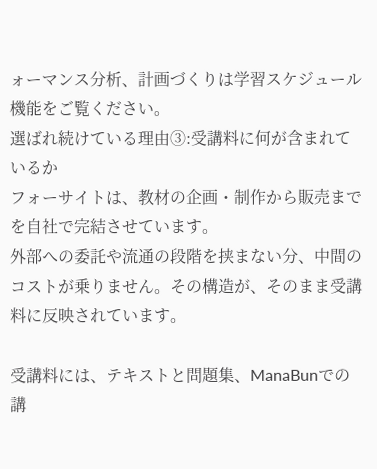ォーマンス分析、計画づくりは学習スケジュール機能をご覧ください。
選ばれ続けている理由③:受講料に何が含まれているか
フォーサイトは、教材の企画・制作から販売までを自社で完結させています。
外部への委託や流通の段階を挟まない分、中間のコストが乗りません。その構造が、そのまま受講料に反映されています。

受講料には、テキストと問題集、ManaBunでの講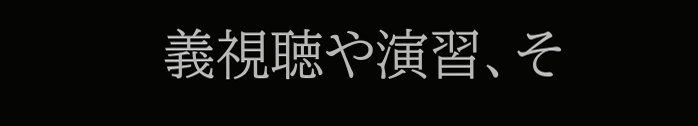義視聴や演習、そ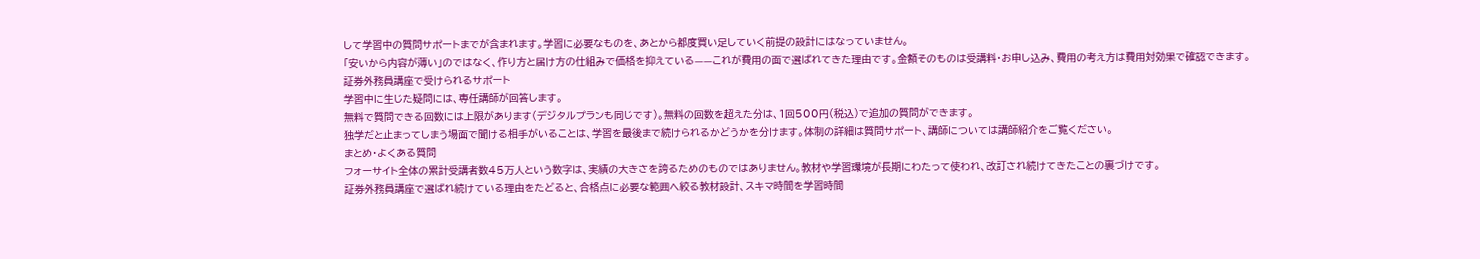して学習中の質問サポートまでが含まれます。学習に必要なものを、あとから都度買い足していく前提の設計にはなっていません。
「安いから内容が薄い」のではなく、作り方と届け方の仕組みで価格を抑えている——これが費用の面で選ばれてきた理由です。金額そのものは受講料・お申し込み、費用の考え方は費用対効果で確認できます。
証券外務員講座で受けられるサポート
学習中に生じた疑問には、専任講師が回答します。
無料で質問できる回数には上限があります(デジタルプランも同じです)。無料の回数を超えた分は、1回500円(税込)で追加の質問ができます。
独学だと止まってしまう場面で聞ける相手がいることは、学習を最後まで続けられるかどうかを分けます。体制の詳細は質問サポート、講師については講師紹介をご覧ください。
まとめ・よくある質問
フォーサイト全体の累計受講者数45万人という数字は、実績の大きさを誇るためのものではありません。教材や学習環境が長期にわたって使われ、改訂され続けてきたことの裏づけです。
証券外務員講座で選ばれ続けている理由をたどると、合格点に必要な範囲へ絞る教材設計、スキマ時間を学習時間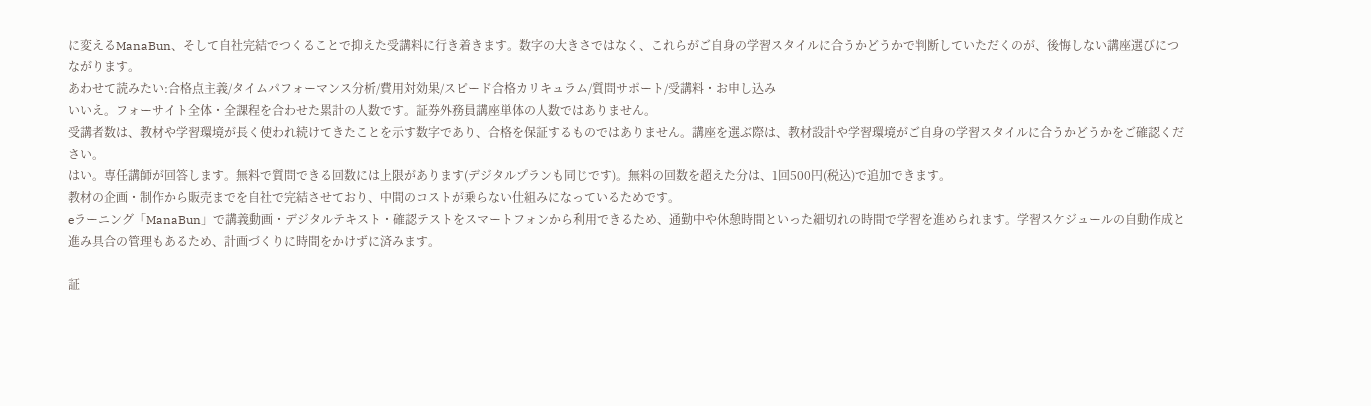に変えるManaBun、そして自社完結でつくることで抑えた受講料に行き着きます。数字の大きさではなく、これらがご自身の学習スタイルに合うかどうかで判断していただくのが、後悔しない講座選びにつながります。
あわせて読みたい:合格点主義/タイムパフォーマンス分析/費用対効果/スピード合格カリキュラム/質問サポート/受講料・お申し込み
いいえ。フォーサイト全体・全課程を合わせた累計の人数です。証券外務員講座単体の人数ではありません。
受講者数は、教材や学習環境が長く使われ続けてきたことを示す数字であり、合格を保証するものではありません。講座を選ぶ際は、教材設計や学習環境がご自身の学習スタイルに合うかどうかをご確認ください。
はい。専任講師が回答します。無料で質問できる回数には上限があります(デジタルプランも同じです)。無料の回数を超えた分は、1回500円(税込)で追加できます。
教材の企画・制作から販売までを自社で完結させており、中間のコストが乗らない仕組みになっているためです。
eラーニング「ManaBun」で講義動画・デジタルテキスト・確認テストをスマートフォンから利用できるため、通勤中や休憩時間といった細切れの時間で学習を進められます。学習スケジュールの自動作成と進み具合の管理もあるため、計画づくりに時間をかけずに済みます。

証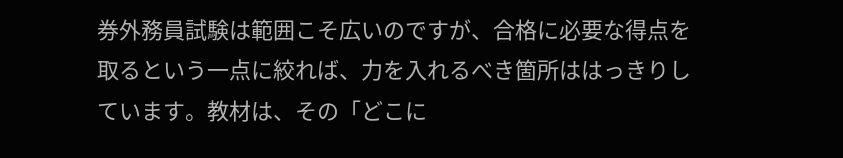券外務員試験は範囲こそ広いのですが、合格に必要な得点を取るという一点に絞れば、力を入れるべき箇所ははっきりしています。教材は、その「どこに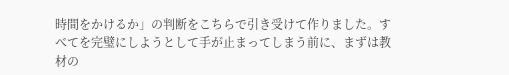時間をかけるか」の判断をこちらで引き受けて作りました。すべてを完璧にしようとして手が止まってしまう前に、まずは教材の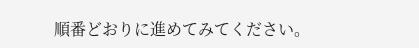順番どおりに進めてみてください。